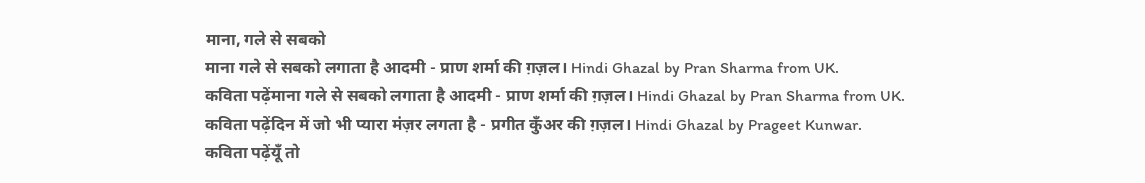माना, गले से सबको
माना गले से सबको लगाता है आदमी - प्राण शर्मा की ग़ज़ल। Hindi Ghazal by Pran Sharma from UK.
कविता पढ़ेंमाना गले से सबको लगाता है आदमी - प्राण शर्मा की ग़ज़ल। Hindi Ghazal by Pran Sharma from UK.
कविता पढ़ेंदिन में जो भी प्यारा मंज़र लगता है - प्रगीत कुँअर की ग़ज़ल। Hindi Ghazal by Prageet Kunwar.
कविता पढ़ेंयूँ तो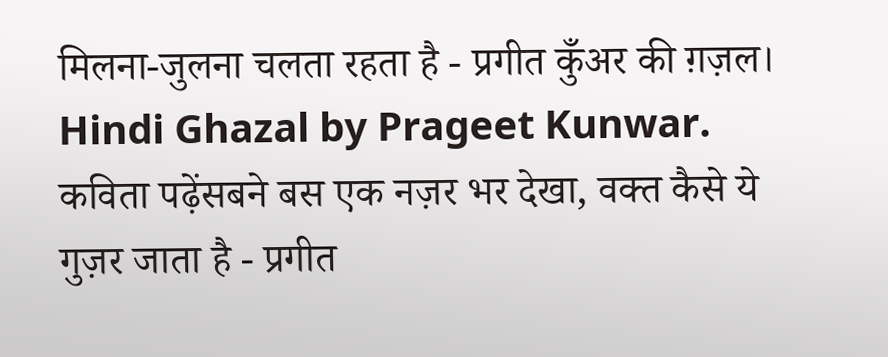मिलना-जुलना चलता रहता है - प्रगीत कुँअर की ग़ज़ल। Hindi Ghazal by Prageet Kunwar.
कविता पढ़ेंसबने बस एक नज़र भर देखा, वक्त कैसे ये गुज़र जाता है - प्रगीत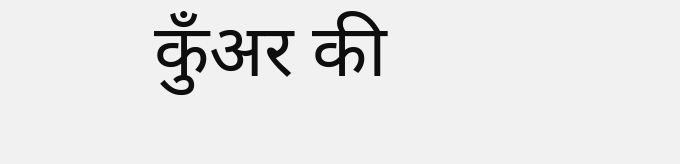कुँअर की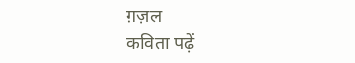ग़ज़ल
कविता पढ़ें